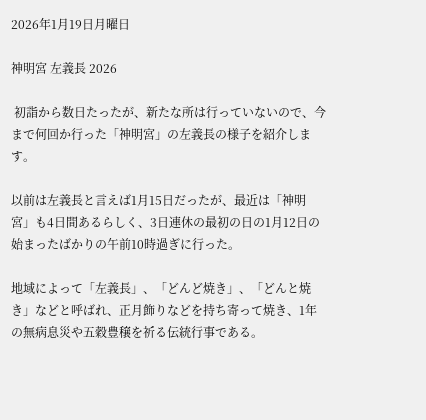2026年1月19日月曜日

神明宮 左義長 2026

 初詣から数日たったが、新たな所は行っていないので、今まで何回か行った「神明宮」の左義長の様子を紹介します。

以前は左義長と言えば1月15日だったが、最近は「神明宮」も4日間あるらしく、3日連休の最初の日の1月12日の始まったばかりの午前10時過ぎに行った。

地域によって「左義長」、「どんど焼き」、「どんと焼き」などと呼ばれ、正月飾りなどを持ち寄って焼き、1年の無病息災や五穀豊穣を祈る伝統行事である。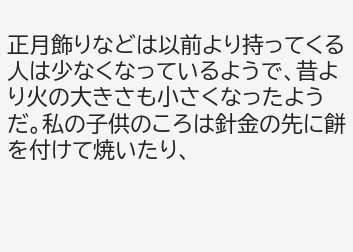正月飾りなどは以前より持ってくる人は少なくなっているようで、昔より火の大きさも小さくなったようだ。私の子供のころは針金の先に餅を付けて焼いたり、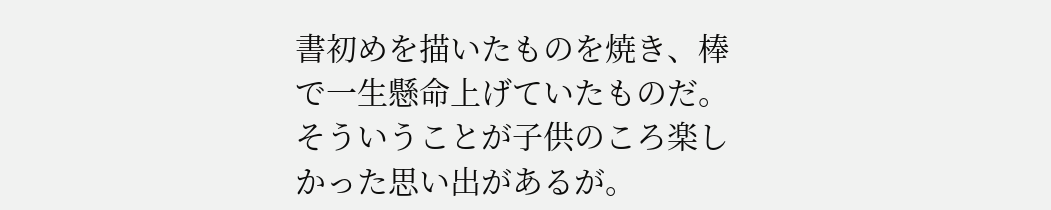書初めを描いたものを焼き、棒で一生懸命上げていたものだ。そういうことが子供のころ楽しかった思い出があるが。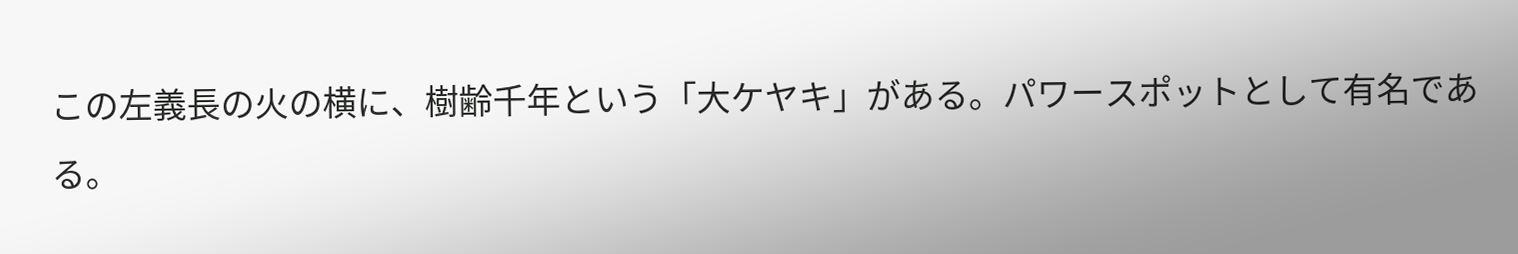この左義長の火の横に、樹齢千年という「大ケヤキ」がある。パワースポットとして有名である。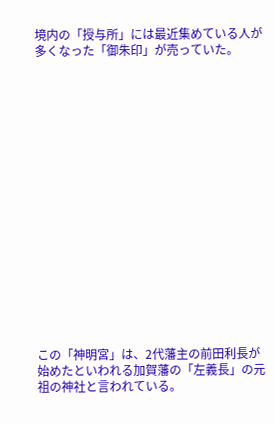境内の「授与所」には最近集めている人が多くなった「御朱印」が売っていた。


















この「神明宮」は、2代藩主の前田利長が始めたといわれる加賀藩の「左義長」の元祖の神社と言われている。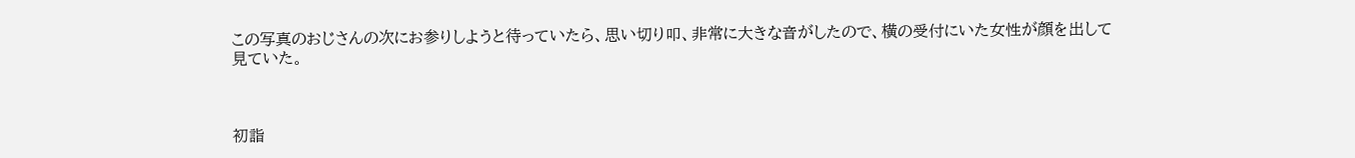この写真のおじさんの次にお参りしようと待っていたら、思い切り叩、非常に大きな音がしたので、横の受付にいた女性が顔を出して見ていた。



初詣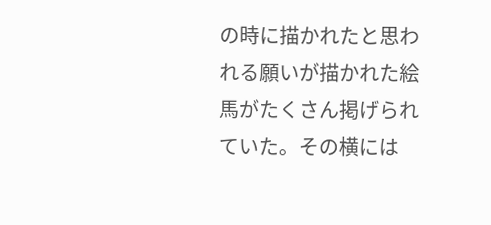の時に描かれたと思われる願いが描かれた絵馬がたくさん掲げられていた。その横には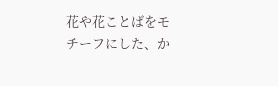花や花ことばをモチーフにした、か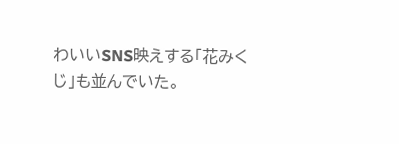わいいSNS映えする「花みくじ」も並んでいた。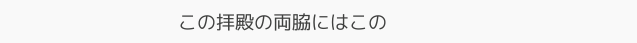この拝殿の両脇にはこの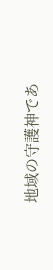地域の守護神であ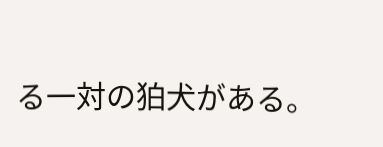る一対の狛犬がある。